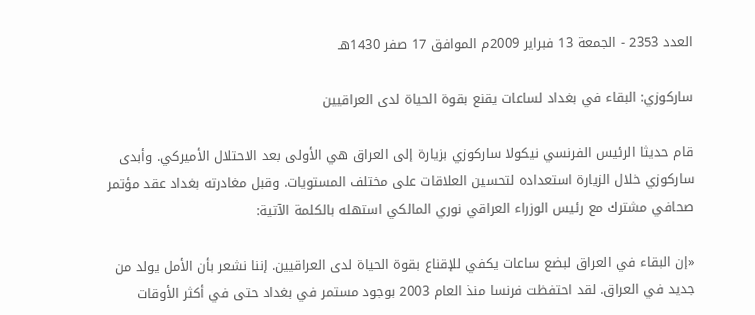العدد 2353 - الجمعة 13 فبراير 2009م الموافق 17 صفر 1430هـ

ساركوزي: البقاء في بغداد لساعات يقنع بقوة الحياة لدى العراقيين

قام حديثا الرئيس الفرنسي نيكولا ساركوزي بزيارة إلى العراق هي الأولى بعد الاحتلال الأميركي. وأبدى ساركوزي خلال الزيارة استعداده لتحسين العلاقات على مختلف المستويات. وقبل مغادرته بغداد عقد مؤتمر صحافي مشترك مع رئيس الوزراء العراقي نوري المالكي استهله بالكلمة الآتية:

«إن البقاء في العراق لبضع ساعات يكفي للإقناع بقوة الحياة لدى العراقيين. إننا نشعر بأن الأمل يولد من جديد في العراق. لقد احتفظت فرنسا منذ العام 2003 بوجود مستمر في بغداد حتى في أكثر الأوقات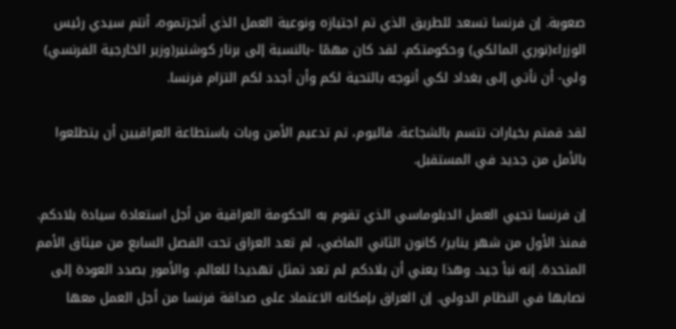صعوبة. إن فرنسا تسعد للطريق الذي تم اجتيازه ونوعية العمل الذي أنجزتموه، أنتم سيدي رئيس الوزراء(نوري المالكي) وحكومتكم. لقد كان مهمّا -بالنسبة إلى برنار كوشنير(وزير الخارجية الفرنسي) ولي- أن نأتي إلى بغداد لكي أتوجه بالتحية لكم وأن أجدد لكم التزام فرنسا.

لقد قمتم بخيارات تتسم بالشجاعة. فاليوم، تم تدعيم الأمن وبات باستطاعة العراقيين أن يتطلعوا بالأمل من جديد في المستقبل.

إن فرنسا تحيي العمل الدبلوماسي الذي تقوم به الحكومة العراقية من أجل استعادة سيادة بلادكم. فمنذ الأول من شهر يناير/ كانون الثاني الماضي، لم تعد العراق تحت الفصل السابع من ميثاق الأمم المتحدة. إنه نبأ جيد. وهذا يعني أن بلادكم لم تعد تمثل تهديدا للعالم. والأمور بصدد العودة إلى نصابها في النظام الدولي. إن العراق بإمكانه الاعتماد على صداقة فرنسا من أجل العمل معها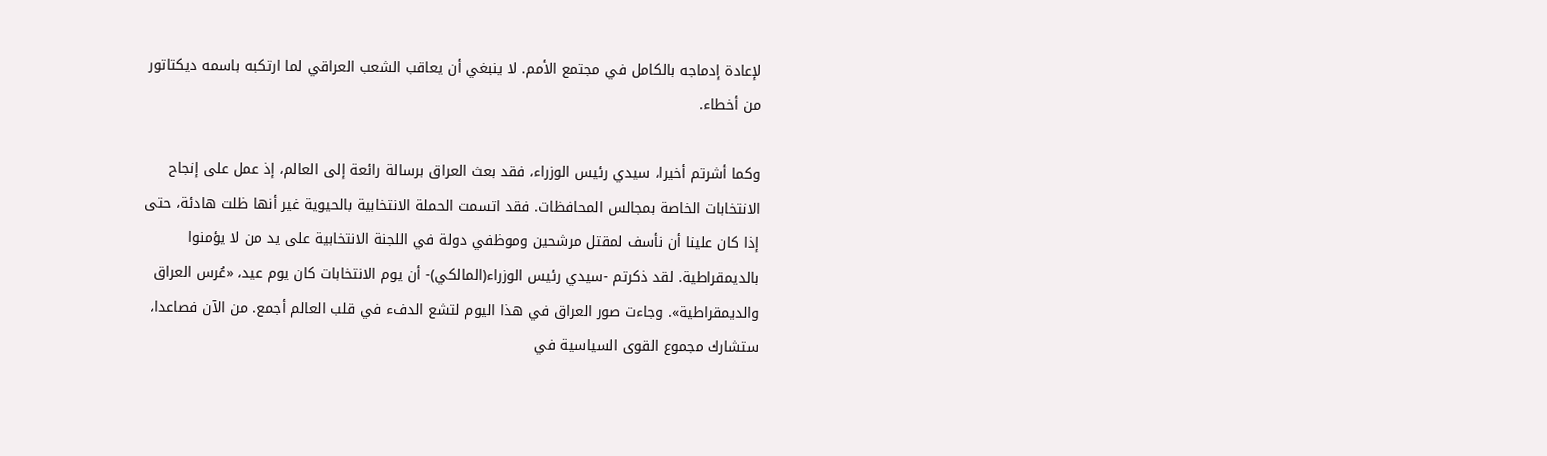لإعادة إدماجه بالكامل في مجتمع الأمم. لا ينبغي أن يعاقب الشعب العراقي لما ارتكبه باسمه ديكتاتور من أخطاء.

وكما أشرتم أخيرا، سيدي رئيس الوزراء، فقد بعث العراق برسالة رائعة إلى العالم، إذ عمل على إنجاح الانتخابات الخاصة بمجالس المحافظات. فقد اتسمت الحملة الانتخابية بالحيوية غير أنها ظلت هادئة، حتى إذا كان علينا أن نأسف لمقتل مرشحين وموظفي دولة في اللجنة الانتخابية على يد من لا يؤمنوا بالديمقراطية. لقد ذكرتم -سيدي رئيس الوزراء(المالكي)- أن يوم الانتخابات كان يوم عيد، «عُرس العراق والديمقراطية». وجاءت صور العراق في هذا اليوم لتشع الدفء في قلب العالم أجمع. من الآن فصاعدا، ستشارك مجموع القوى السياسية في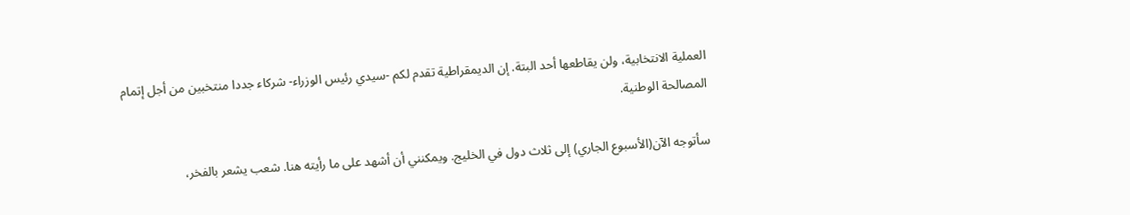العملية الانتخابية، ولن يقاطعها أحد البتة. إن الديمقراطية تقدم لكم -سيدي رئيس الوزراء- شركاء جددا منتخبين من أجل إتمام المصالحة الوطنية.

سأتوجه الآن(الأسبوع الجاري) إلى ثلاث دول في الخليج. ويمكنني أن أشهد على ما رأيته هنا. شعب يشعر بالفخر،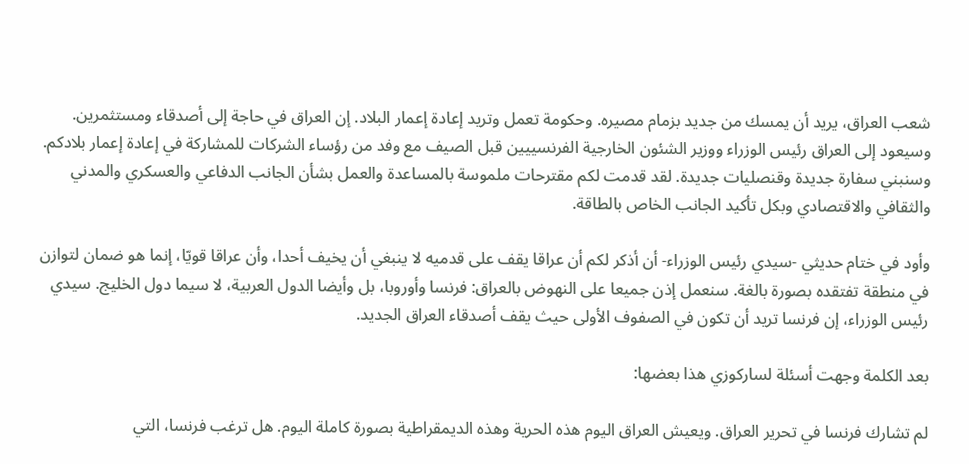شعب العراق، يريد أن يمسك من جديد بزمام مصيره. وحكومة تعمل وتريد إعادة إعمار البلاد. إن العراق في حاجة إلى أصدقاء ومستثمرين. وسيعود إلى العراق رئيس الوزراء ووزير الشئون الخارجية الفرنسييين قبل الصيف مع وفد من رؤساء الشركات للمشاركة في إعادة إعمار بلادكم. وسنبني سفارة جديدة وقنصليات جديدة. لقد قدمت لكم مقترحات ملموسة بالمساعدة والعمل بشأن الجانب الدفاعي والعسكري والمدني والثقافي والاقتصادي وبكل تأكيد الجانب الخاص بالطاقة.

وأود في ختام حديثي -سيدي رئيس الوزراء- أن أذكر لكم أن عراقا يقف على قدميه لا ينبغي أن يخيف أحدا، وأن عراقا قويّا، إنما هو ضمان لتوازن في منطقة تفتقده بصورة بالغة. سنعمل إذن جميعا على النهوض بالعراق: فرنسا وأوروبا، بل وأيضا الدول العربية، لا سيما دول الخليج. سيدي رئيس الوزراء، إن فرنسا تريد أن تكون في الصفوف الأولى حيث يقف أصدقاء العراق الجديد.

بعد الكلمة وجهت أسئلة لساركوزي هذا بعضها:

لم تشارك فرنسا في تحرير العراق. ويعيش العراق اليوم هذه الحرية وهذه الديمقراطية بصورة كاملة اليوم. هل ترغب فرنسا، التي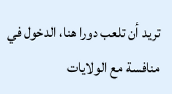تريد أن تلعب دورا هنا، الدخول في منافسة مع الولايات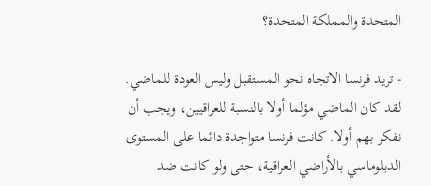المتحدة والمملكة المتحدة؟

- تريد فرنسا الاتجاه نحو المستقبل وليس العودة للماضي. لقد كان الماضي مؤلما أولا بالنسبة للعراقيين، ويجب أن نفكر بهم أولا. كانت فرنسا متواجدة دائما على المستوى الدبلوماسي بالأراضي العراقية، حتى ولو كانت ضد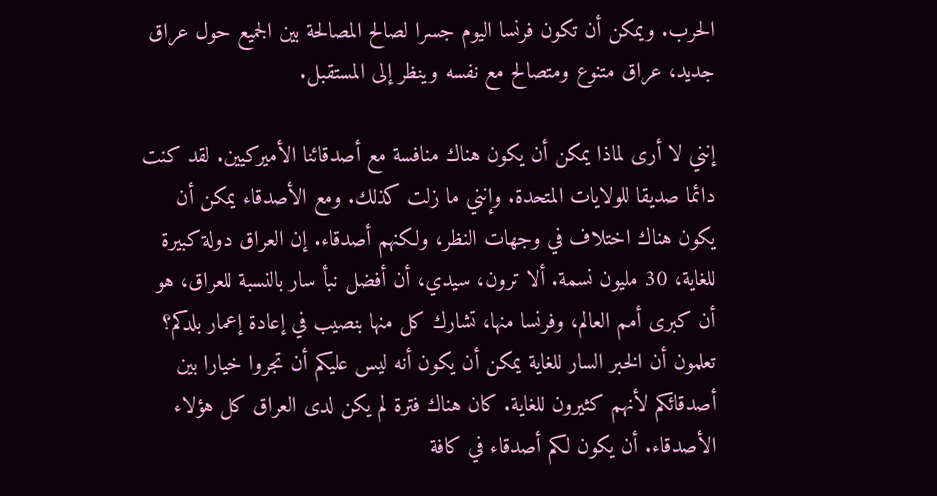الحرب. ويمكن أن تكون فرنسا اليوم جسرا لصالح المصالحة بين الجميع حول عراق جديد، عراق متنوع ومتصالح مع نفسه وينظر إلى المستقبل.

إنني لا أرى لماذا يمكن أن يكون هناك منافسة مع أصدقائنا الأميركيين. لقد كنت دائما صديقا للولايات المتحدة. وإنني ما زلت كذلك. ومع الأصدقاء يمكن أن يكون هناك اختلاف في وجهات النظر، ولكنهم أصدقاء. إن العراق دولة كبيرة للغاية، 30 مليون نسمة. ألا ترون، سيدي، أن أفضل نبأ سار بالنسبة للعراق، هو أن كبرى أمم العالم، وفرنسا منها، تشارك كل منها بنصيب في إعادة إعمار بلدكم؟ تعلمون أن الخبر السار للغاية يمكن أن يكون أنه ليس عليكم أن تجروا خيارا بين أصدقائكم لأنهم كثيرون للغاية. كان هناك فترة لم يكن لدى العراق كل هؤلاء الأصدقاء. أن يكون لكم أصدقاء في كافة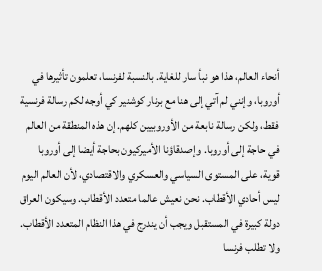أنحاء العالم، هذا هو نبأ سار للغاية. بالنسبة لفرنسا، تعلمون تأثيرها في أوروبا، وإنني لم آتي إلى هنا مع برنار كوشنير كي أوجه لكم رسالة فرنسية فقط، ولكن رسالة نابعة من الأوروبيين كلهم. إن هذه المنطقة من العالم في حاجة إلى أوروبا. وإصدقاؤنا الأميركيون بحاجة أيضا إلى أوروبا قوية، على المستوى السياسي والعسكري والاقتصادي، لأن العالم اليوم ليس أحادي الأقطاب. نحن نعيش عالما متعدد الأقطاب. وسيكون العراق دولة كبيرة في المستقبل ويجب أن يندرج في هذا النظام المتعدد الأقطاب. ولا تطلب فرنسا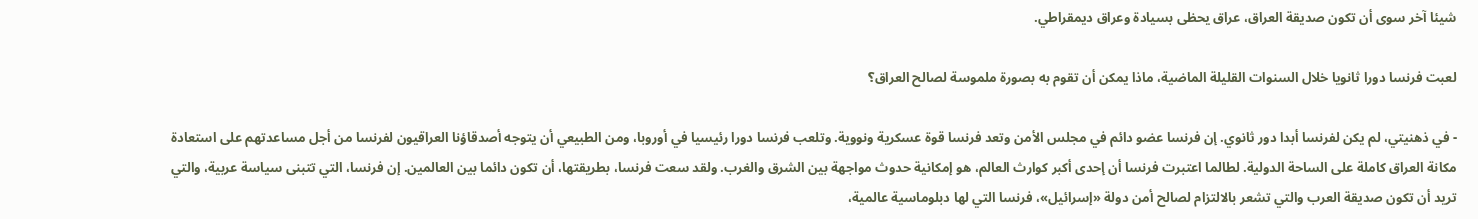شيئا آخر سوى أن تكون صديقة العراق، عراق يحظى بسيادة وعراق ديمقراطي.

لعبت فرنسا دورا ثانويا خلال السنوات القليلة الماضية، ماذا يمكن أن تقوم به بصورة ملموسة لصالح العراق؟

- في ذهنيتي، لم يكن لفرنسا أبدا دور ثانوي. إن فرنسا عضو دائم في مجلس الأمن وتعد فرنسا قوة عسكرية ونووية. وتلعب فرنسا دورا رئيسيا في أوروبا، ومن الطبيعي أن يتوجه أصدقاؤنا العراقيون لفرنسا من أجل مساعدتهم على استعادة مكانة العراق كاملة على الساحة الدولية. لطالما اعتبرت فرنسا أن إحدى أكبر كوارث العالم، هو إمكانية حدوث مواجهة بين الشرق والغرب. ولقد سعت فرنسا، بطريقتها، أن تكون دائما بين العالمين. إن فرنسا، التي تتبنى سياسة عربية، والتي تريد أن تكون صديقة العرب والتي تشعر بالالتزام لصالح أمن دولة «إسرائيل»، فرنسا التي لها دبلوماسية عالمية،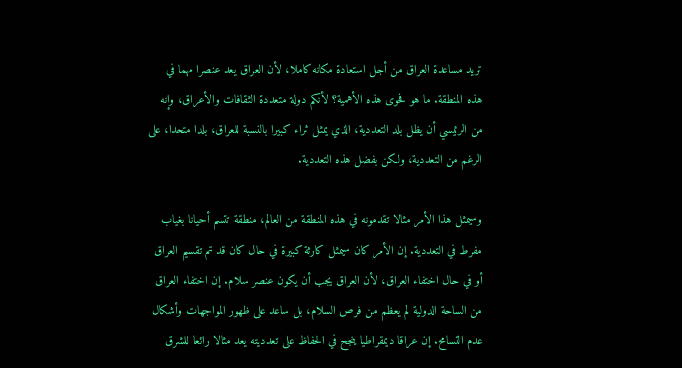تريد مساعدة العراق من أجل استعادة مكانه كاملا، لأن العراق يعد عنصرا مهما في هذه المنطقة. ما هو فحوى هذه الأهمية؟ لأنكم دولة متعددة الثقافات والأعراق، وإنه من الرئيسي أن يظل بلد التعددية، الذي يمثل ثراء كبيرا بالنسبة للعراق، بلدا متحدا، على الرغم من التعددية، ولكن بفضل هذه التعددية.

وسيمثل هذا الأمر مثالا تقدمونه في هذه المنطقة من العالم، منطقة تتسم أحيانا بغياب مفرط في التعددية. إن الأمر كان سيمثل كارثة كبيرة في حال كان قد تم تقسيم العراق أو في حال اختفاء العراق، لأن العراق يجب أن يكون عنصر سلام. إن اختفاء العراق من الساحة الدولية لم يعظم من فرص السلام، بل ساعد على ظهور المواجهات وأشكال عدم التسامح. إن عراقا ديمقراطيا ينجح في الحفاظ على تعدديته يعد مثالا رائعا للشرق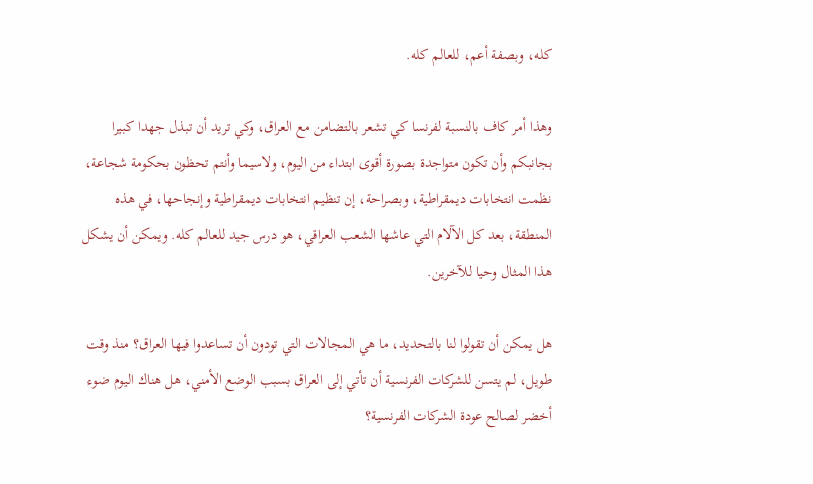كله، وبصفة أعم، للعالم كله.

وهذا أمر كاف بالنسبة لفرنسا كي تشعر بالتضامن مع العراق، وكي تريد أن تبذل جهدا كبيرا بجانبكم وأن تكون متواجدة بصورة أقوى ابتداء من اليوم، ولاسيما وأنتم تحظون بحكومة شجاعة، نظمت انتخابات ديمقراطية، وبصراحة، إن تنظيم انتخابات ديمقراطية وإنجاحها، في هذه المنطقة، بعد كل الآلام التي عاشها الشعب العراقي، هو درس جيد للعالم كله. ويمكن أن يشكل هذا المثال وحيا للآخرين.

هل يمكن أن تقولوا لنا بالتحديد، ما هي المجالات التي تودون أن تساعدوا فيها العراق؟ منذ وقت طويل، لم يتسن للشركات الفرنسية أن تأتي إلى العراق بسبب الوضع الأمني، هل هناك اليوم ضوء أخضر لصالح عودة الشركات الفرنسية؟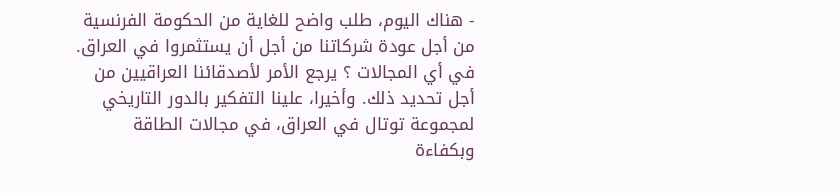- هناك اليوم، طلب واضح للغاية من الحكومة الفرنسية من أجل عودة شركاتنا من أجل أن يستثمروا في العراق. في أي المجالات ؟ يرجع الأمر لأصدقائنا العراقيين من أجل تحديد ذلك. وأخيرا، علينا التفكير بالدور التاريخي لمجموعة توتال في العراق، في مجالات الطاقة وبكفاءة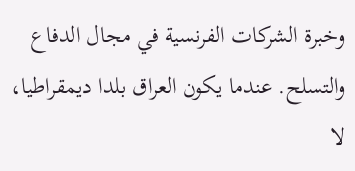وخبرة الشركات الفرنسية في مجال الدفاع والتسلح. عندما يكون العراق بلدا ديمقراطيا، لا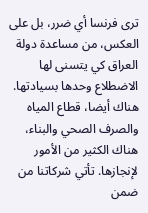ترى فرنسا أي ضرر، بل على العكس، من مساعدة دولة العراق كي يتسنى لها الاضطلاع وحدها بسيادتها. هناك أيضا، قطاع المياه والصرف الصحي والبناء، هناك الكثير من الأمور لإنجازها. تأتي شركاتنا من ضمن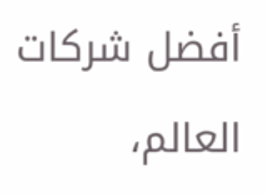أفضل شركات العالم،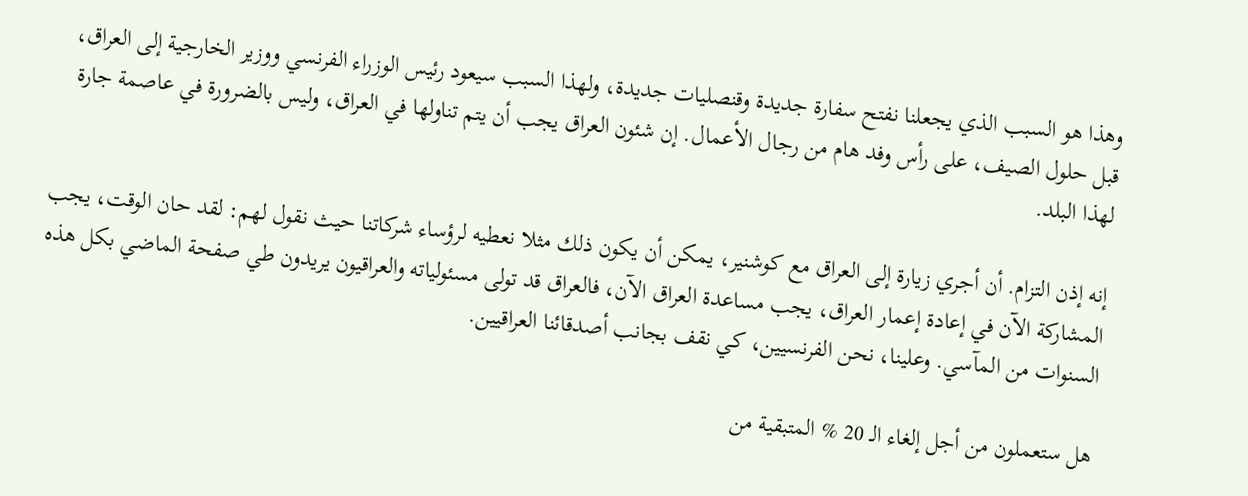وهذا هو السبب الذي يجعلنا نفتح سفارة جديدة وقنصليات جديدة، ولهذا السبب سيعود رئيس الوزراء الفرنسي ووزير الخارجية إلى العراق، قبل حلول الصيف، على رأس وفد هام من رجال الأعمال. إن شئون العراق يجب أن يتم تناولها في العراق، وليس بالضرورة في عاصمة جارة لهذا البلد.

إنه إذن التزام. أن أجري زيارة إلى العراق مع كوشنير، يمكن أن يكون ذلك مثلا نعطيه لرؤساء شركاتنا حيث نقول لهم: لقد حان الوقت، يجب المشاركة الآن في إعادة إعمار العراق، يجب مساعدة العراق الآن، فالعراق قد تولى مسئولياته والعراقيون يريدون طي صفحة الماضي بكل هذه السنوات من المآسي. وعلينا، نحن الفرنسيين، كي نقف بجانب أصدقائنا العراقيين.

هل ستعملون من أجل إلغاء الـ 20 % المتبقية من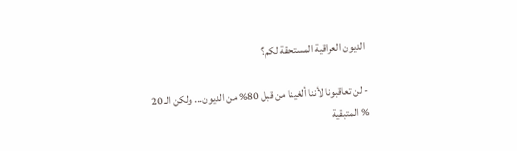الديون العراقية المستحقة لكم؟

- لن تعاقبونا لأننا ألغينا من قبل 80% من الديون... ولكن الـ 20 % المتبقية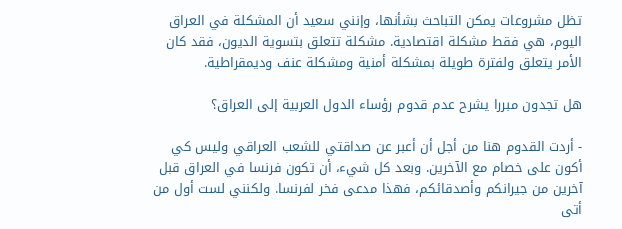تظل مشروعات يمكن التباحث بشأنها، وإنني سعيد أن المشكلة في العراق اليوم، هي فقط مشكلة اقتصادية. مشكلة تتعلق بتسوية الديون، فقد كان الأمر يتعلق ولفترة طويلة بمشكلة أمنية ومشكلة عنف وديمقراطية.

هل تجدون مبررا يشرح عدم قدوم رؤساء الدول العربية إلى العراق؟

- أردت القدوم هنا من أجل أن أعبر عن صداقتي للشعب العراقي وليس كي أكون على خصام مع الآخرين. وبعد كل شيء، أن تكون فرنسا في العراق قبل آخرين من جيرانكم وأصدقائكم، فهذا مدعى فخر لفرنسا. ولكنني لست أول من أتى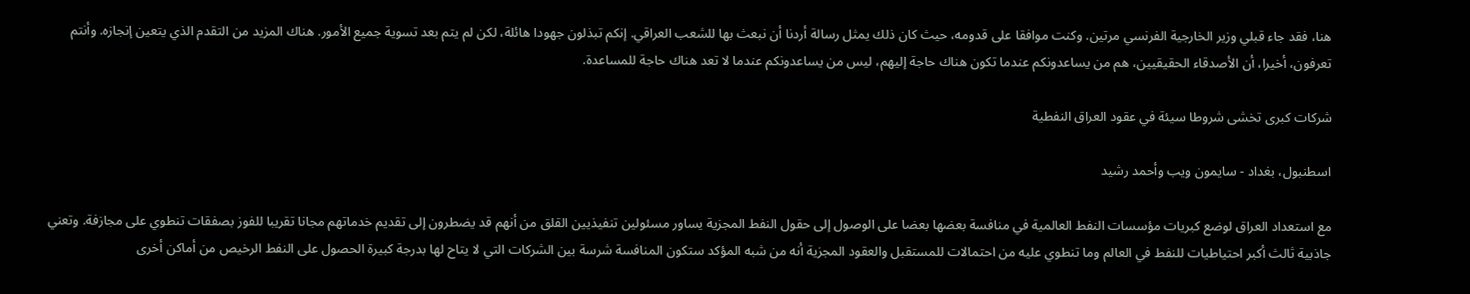هنا، فقد جاء قبلي وزير الخارجية الفرنسي مرتين. وكنت موافقا على قدومه، حيث كان ذلك يمثل رسالة أردنا أن نبعث بها للشعب العراقي. إنكم تبذلون جهودا هائلة، لكن لم يتم بعد تسوية جميع الأمور. هناك المزيد من التقدم الذي يتعين إنجازه. وأنتم تعرفون، أخيرا، أن الأصدقاء الحقيقيين، هم من يساعدونكم عندما تكون هناك حاجة إليهم، ليس من يساعدونكم عندما لا تعد هناك حاجة للمساعدة.

شركات كبرى تخشى شروطا سيئة في عقود العراق النفطية

اسطنبول، بغداد - سايمون ويب وأحمد رشيد

مع استعداد العراق لوضع كبريات مؤسسات النفط العالمية في منافسة بعضها بعضا على الوصول إلى حقول النفط المجزية يساور مسئولين تنفيذيين القلق من أنهم قد يضطرون إلى تقديم خدماتهم مجانا تقريبا للفوز بصفقات تنطوي على مجازفة. وتعني جاذبية ثالث أكبر احتياطيات للنفط في العالم وما تنطوي عليه من احتمالات للمستقبل والعقود المجزية أنه من شبه المؤكد ستكون المنافسة شرسة بين الشركات التي لا يتاح لها بدرجة كبيرة الحصول على النفط الرخيص من أماكن أخرى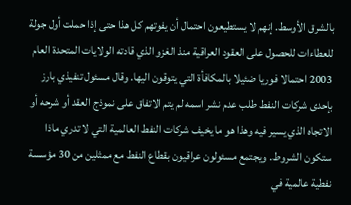بالشرق الأوسط. إنهم لا يستطيعون احتمال أن يفوتهم كل هذا حتى إذا حملت أول جولة للعطاءات للحصول على العقود العراقية منذ الغزو الذي قادته الولايات المتحدة العام 2003 احتمالا فوريا ضئيلا بالمكافأة التي يتوقون اليها. وقال مسئول تنفيذي بارز بإحدى شركات النفط طلب عدم نشر اسمه لم يتم الاتفاق على نموذج العقد أو شرحه أو الاتجاه الذي يسير فيه وهذا هو ما يخيف شركات النفط العالمية التي لا تدري ماذا ستكون الشروط. ويجتمع مسئولون عراقيون بقطاع النفط مع ممثلين من 30 مؤسسة نفطية عالمية في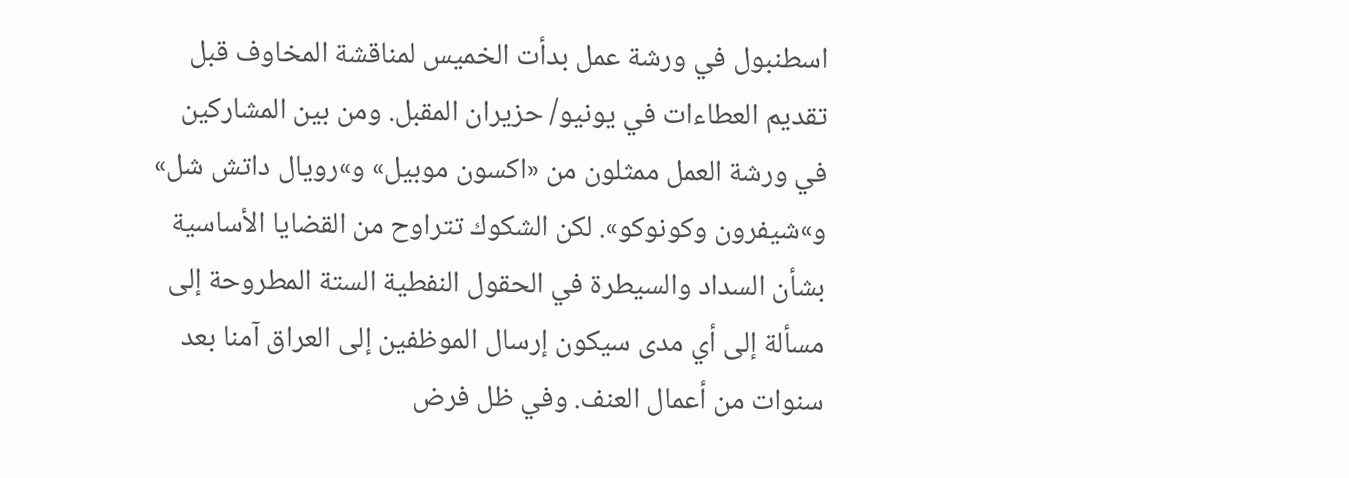اسطنبول في ورشة عمل بدأت الخميس لمناقشة المخاوف قبل تقديم العطاءات في يونيو/ حزيران المقبل. ومن بين المشاركين في ورشة العمل ممثلون من «اكسون موبيل» و»رويال داتش شل» و»شيفرون وكونوكو». لكن الشكوك تتراوح من القضايا الأساسية بشأن السداد والسيطرة في الحقول النفطية الستة المطروحة إلى مسألة إلى أي مدى سيكون إرسال الموظفين إلى العراق آمنا بعد سنوات من أعمال العنف. وفي ظل فرض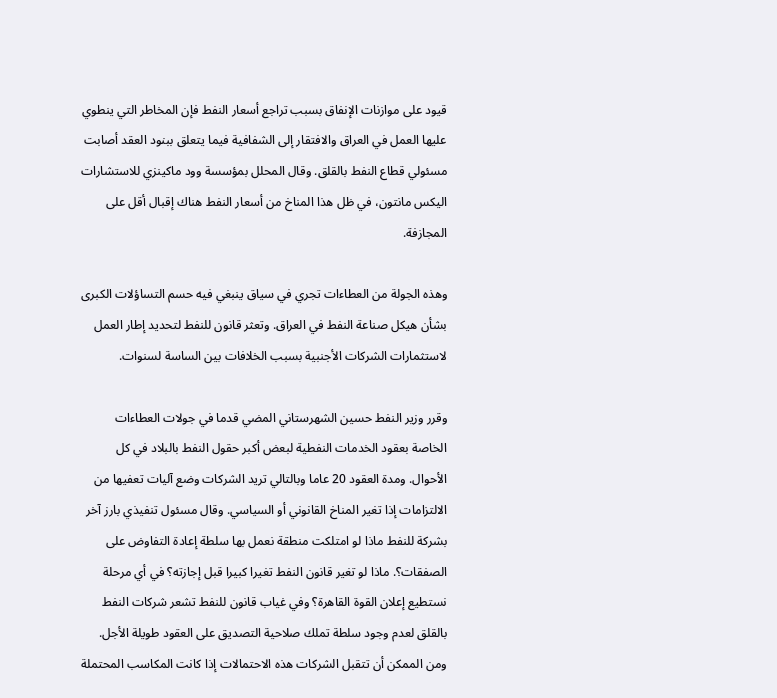قيود على موازنات الإنفاق بسبب تراجع أسعار النفط فإن المخاطر التي ينطوي عليها العمل في العراق والافتقار إلى الشفافية فيما يتعلق ببنود العقد أصابت مسئولي قطاع النفط بالقلق. وقال المحلل بمؤسسة وود ماكينزي للاستشارات اليكس مانتون، في ظل هذا المناخ من أسعار النفط هناك إقبال أقل على المجازفة.

وهذه الجولة من العطاءات تجري في سياق ينبغي فيه حسم التساؤلات الكبرى بشأن هيكل صناعة النفط في العراق. وتعثر قانون للنفط لتحديد إطار العمل لاستثمارات الشركات الأجنبية بسبب الخلافات بين الساسة لسنوات.

وقرر وزير النفط حسين الشهرستاني المضي قدما في جولات العطاءات الخاصة بعقود الخدمات النفطية لبعض أكبر حقول النفط بالبلاد في كل الأحوال. ومدة العقود 20 عاما وبالتالي تريد الشركات وضع آليات تعفيها من الالتزامات إذا تغير المناخ القانوني أو السياسي. وقال مسئول تنفيذي بارز آخر بشركة للنفط ماذا لو امتلكت منطقة نعمل بها سلطة إعادة التفاوض على الصفقات؟. ماذا لو تغير قانون النفط تغيرا كبيرا قبل إجازته؟ في أي مرحلة نستطيع إعلان القوة القاهرة؟ وفي غياب قانون للنفط تشعر شركات النفط بالقلق لعدم وجود سلطة تملك صلاحية التصديق على العقود طويلة الأجل. ومن الممكن أن تتقبل الشركات هذه الاحتمالات إذا كانت المكاسب المحتملة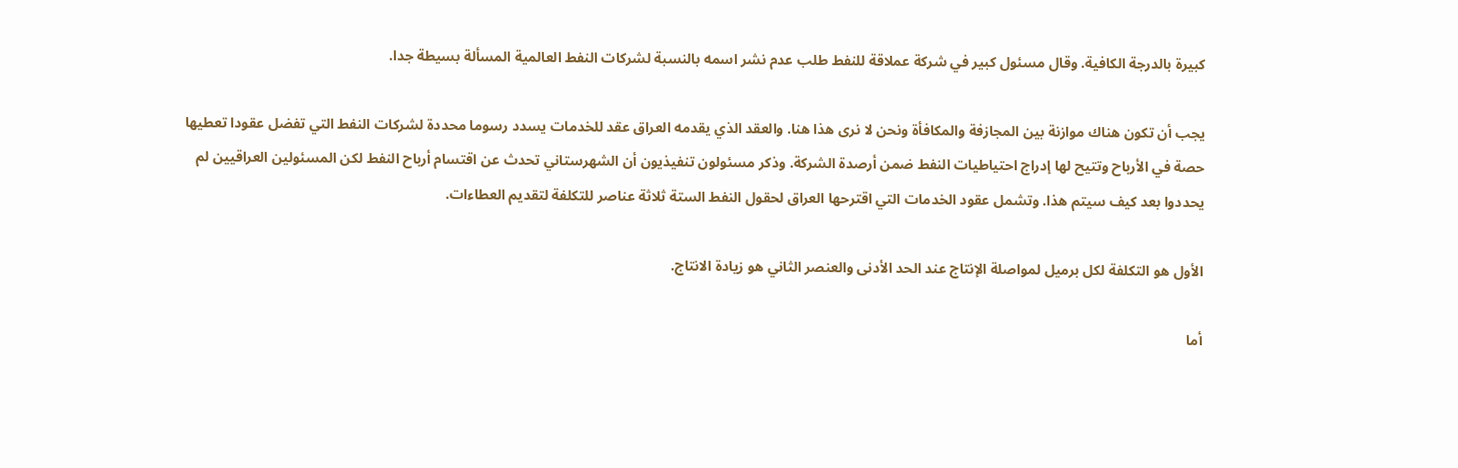كبيرة بالدرجة الكافية. وقال مسئول كبير في شركة عملاقة للنفط طلب عدم نشر اسمه بالنسبة لشركات النفط العالمية المسألة بسيطة جدا.

يجب أن تكون هناك موازنة بين المجازفة والمكافأة ونحن لا نرى هذا هنا. والعقد الذي يقدمه العراق عقد للخدمات يسدد رسوما محددة لشركات النفط التي تفضل عقودا تعطيها حصة في الأرباح وتتيح لها إدراج احتياطيات النفط ضمن أرصدة الشركة. وذكر مسئولون تنفيذيون أن الشهرستاني تحدث عن اقتسام أرباح النفط لكن المسئولين العراقيين لم يحددوا بعد كيف سيتم هذا. وتشمل عقود الخدمات التي اقترحها العراق لحقول النفط الستة ثلاثة عناصر للتكلفة لتقديم العطاءات.

الأول هو التكلفة لكل برميل لمواصلة الإنتاج عند الحد الأدنى والعنصر الثاني هو زيادة الانتاج.

أما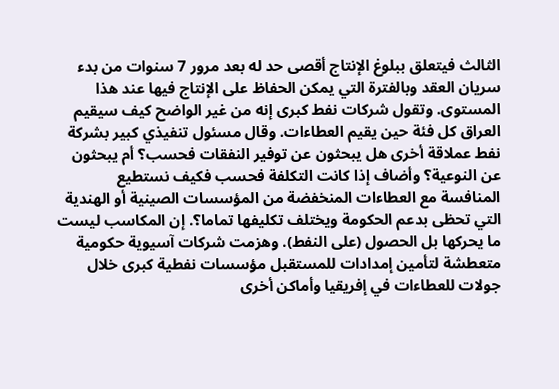الثالث فيتعلق ببلوغ الإنتاج أقصى حد له بعد مرور 7 سنوات من بدء سريان العقد وبالفترة التي يمكن الحفاظ على الإنتاج فيها عند هذا المستوى. وتقول شركات نفط كبرى إنه من غير الواضح كيف سيقيم العراق كل فئة حين يقيم العطاءات. وقال مسئول تنفيذي كبير بشركة نفط عملاقة أخرى هل يبحثون عن توفير النفقات فحسب؟ أم يبحثون عن النوعية؟ وأضاف إذا كانت التكلفة فحسب فكيف نستطيع المنافسة مع العطاءات المنخفضة من المؤسسات الصينية أو الهندية التي تحظى بدعم الحكومة ويختلف تكليفها تماما؟. إن المكاسب ليست ما يحركها بل الحصول (على النفط). وهزمت شركات آسيوية حكومية متعطشة لتأمين إمدادات للمستقبل مؤسسات نفطية كبرى خلال جولات للعطاءات في إفريقيا وأماكن أخرى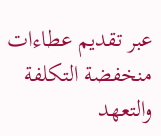عبر تقديم عطاءات منخفضة التكلفة والتعهد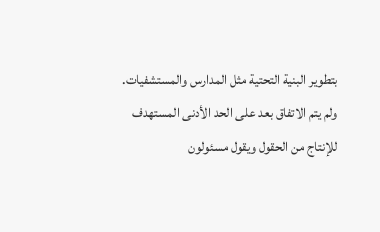بتطوير البنية التحتية مثل المدارس والمستشفيات. ولم يتم الاتفاق بعد على الحد الأدنى المستهدف للإنتاج من الحقول ويقول مسئولون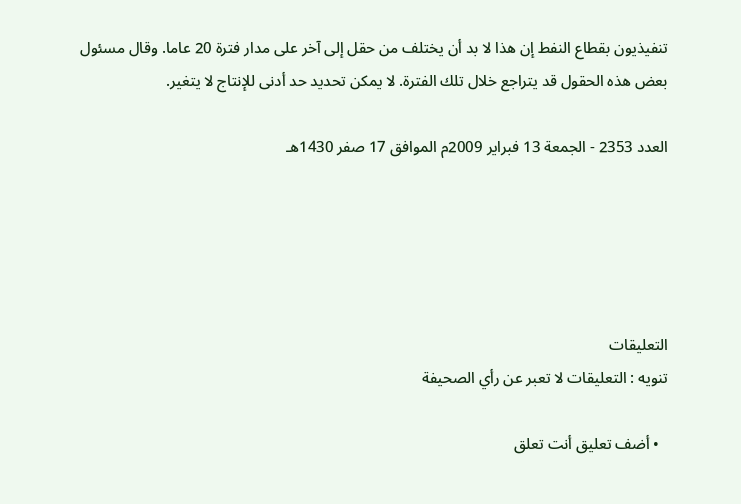تنفيذيون بقطاع النفط إن هذا لا بد أن يختلف من حقل إلى آخر على مدار فترة 20 عاما. وقال مسئول بعض هذه الحقول قد يتراجع خلال تلك الفترة. لا يمكن تحديد حد أدنى للإنتاج لا يتغير.

العدد 2353 - الجمعة 13 فبراير 2009م الموافق 17 صفر 1430هـ





التعليقات
تنويه : التعليقات لا تعبر عن رأي الصحيفة

  • أضف تعليق أنت تعلق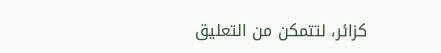كزائر، لتتمكن من التعليق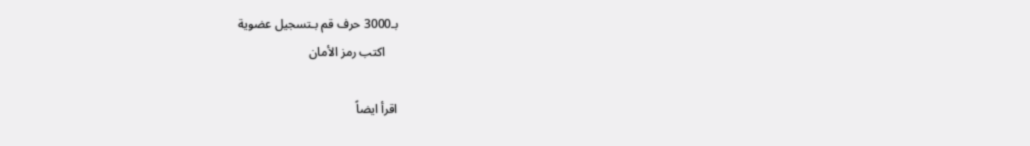بـ3000 حرف قم بـتسجيل عضوية
    اكتب رمز الأمان

اقرأ ايضاً